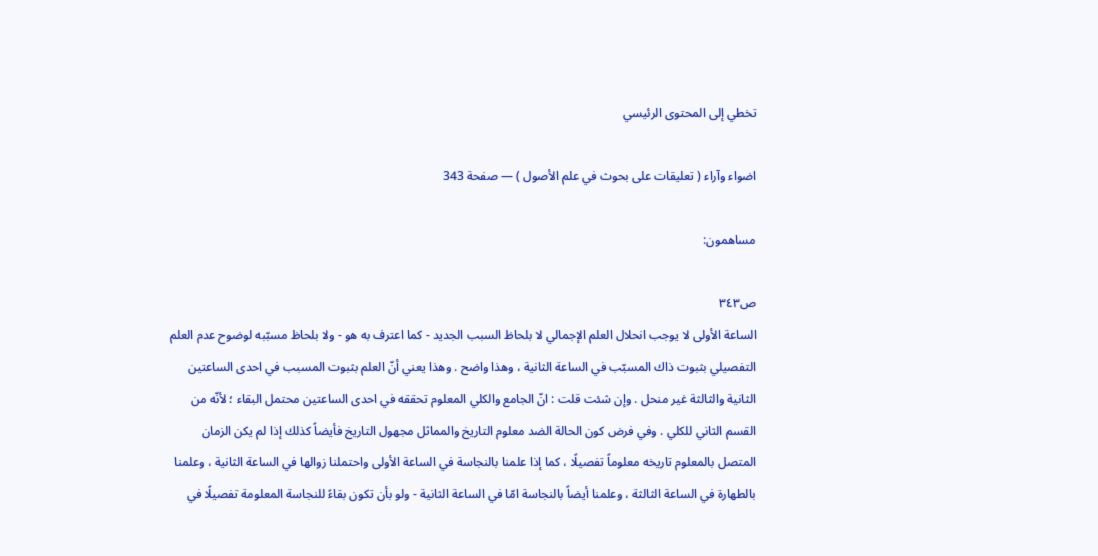تخطي إلى المحتوى الرئيسي

اضواء وآراء ( تعليقات على بحوث في علم الأصول ) — صفحة 343

مساهمون:

ص٣٤٣
الساعة الأولى لا يوجب انحلال العلم الإجمالي لا بلحاظ السبب الجديد - كما اعترف به هو - ولا بلحاظ مسبّبه لوضوح عدم العلم التفصيلي بثبوت ذاك المسبّب في الساعة الثانية ، وهذا واضح . وهذا يعني أنّ العلم بثبوت المسبب في احدى الساعتين الثانية والثالثة غير منحل . وإن شئت قلت : انّ الجامع والكلي المعلوم تحققه في احدى الساعتين محتمل البقاء ؛ لأنّه من القسم الثاني للكلي . وفي فرض كون الحالة الضد معلوم التاريخ والمماثل مجهول التاريخ فأيضاً كذلك إذا لم يكن الزمان المتصل بالمعلوم تاريخه معلوماً تفصيلًا ، كما إذا علمنا بالنجاسة في الساعة الأولى واحتملنا زوالها في الساعة الثانية ، وعلمنا بالطهارة في الساعة الثالثة ، وعلمنا أيضاً بالنجاسة امّا في الساعة الثانية - ولو بأن تكون بقاءً للنجاسة المعلومة تفصيلًا في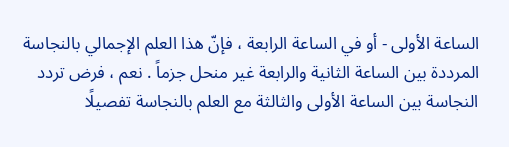الساعة الأولى - أو في الساعة الرابعة ، فإنّ هذا العلم الإجمالي بالنجاسة المرددة بين الساعة الثانية والرابعة غير منحل جزماً . نعم ، فرض تردد النجاسة بين الساعة الأولى والثالثة مع العلم بالنجاسة تفصيلًا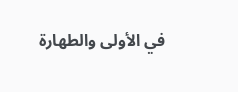في الأولى والطهارة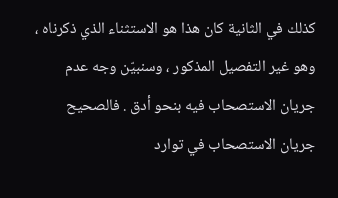كذلك في الثانية كان هذا هو الاستثناء الذي ذكرناه ، وهو غير التفصيل المذكور ، وسنبيّن وجه عدم جريان الاستصحاب فيه بنحو أدق . فالصحيح جريان الاستصحاب في توارد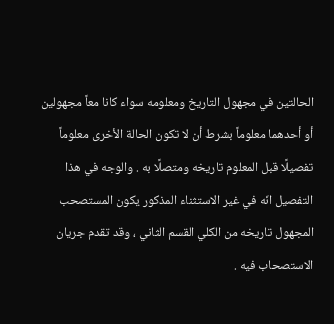الحالتين في مجهول التاريخ ومعلومه سواء كانا معاً مجهولين أو أحدهما معلوماً بشرط أن لا تكون الحالة الأخرى معلوماً تفصيلًا قبل المعلوم تاريخه ومتصلًا به . والوجه في هذا التفصيل انّه في غير الاستثناء المذكور يكون المستصحب المجهول تاريخه من الكلي القسم الثاني ، وقد تقدم جريان الاستصحاب فيه .